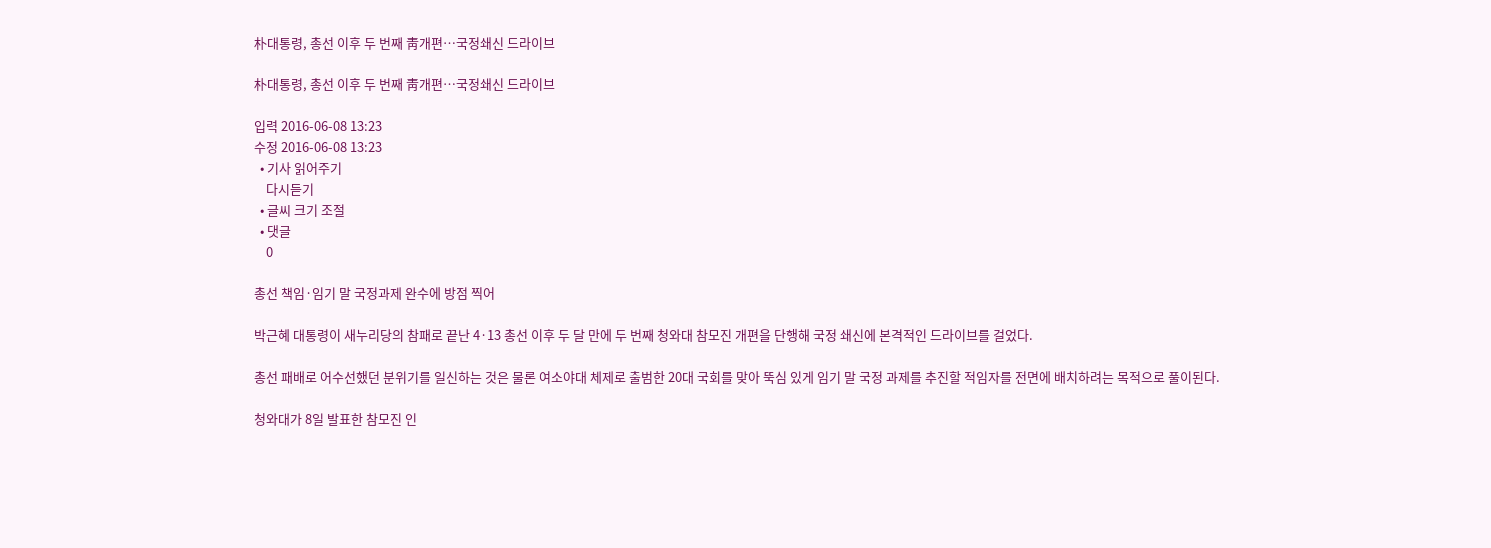朴대통령, 총선 이후 두 번째 靑개편…국정쇄신 드라이브

朴대통령, 총선 이후 두 번째 靑개편…국정쇄신 드라이브

입력 2016-06-08 13:23
수정 2016-06-08 13:23
  • 기사 읽어주기
    다시듣기
  • 글씨 크기 조절
  • 댓글
    0

총선 책임·임기 말 국정과제 완수에 방점 찍어

박근혜 대통령이 새누리당의 참패로 끝난 4·13 총선 이후 두 달 만에 두 번째 청와대 참모진 개편을 단행해 국정 쇄신에 본격적인 드라이브를 걸었다.

총선 패배로 어수선했던 분위기를 일신하는 것은 물론 여소야대 체제로 출범한 20대 국회를 맞아 뚝심 있게 임기 말 국정 과제를 추진할 적임자를 전면에 배치하려는 목적으로 풀이된다.

청와대가 8일 발표한 참모진 인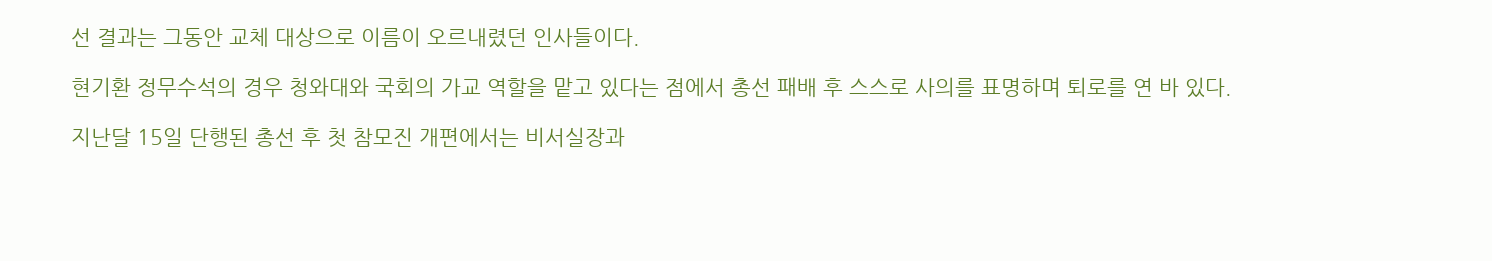선 결과는 그동안 교체 대상으로 이름이 오르내렸던 인사들이다.

현기환 정무수석의 경우 청와대와 국회의 가교 역할을 맡고 있다는 점에서 총선 패배 후 스스로 사의를 표명하며 퇴로를 연 바 있다.

지난달 15일 단행된 총선 후 첫 참모진 개편에서는 비서실장과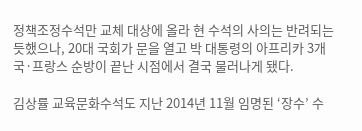정책조정수석만 교체 대상에 올라 현 수석의 사의는 반려되는 듯했으나, 20대 국회가 문을 열고 박 대통령의 아프리카 3개국·프랑스 순방이 끝난 시점에서 결국 물러나게 됐다.

김상률 교육문화수석도 지난 2014년 11월 임명된 ‘장수’ 수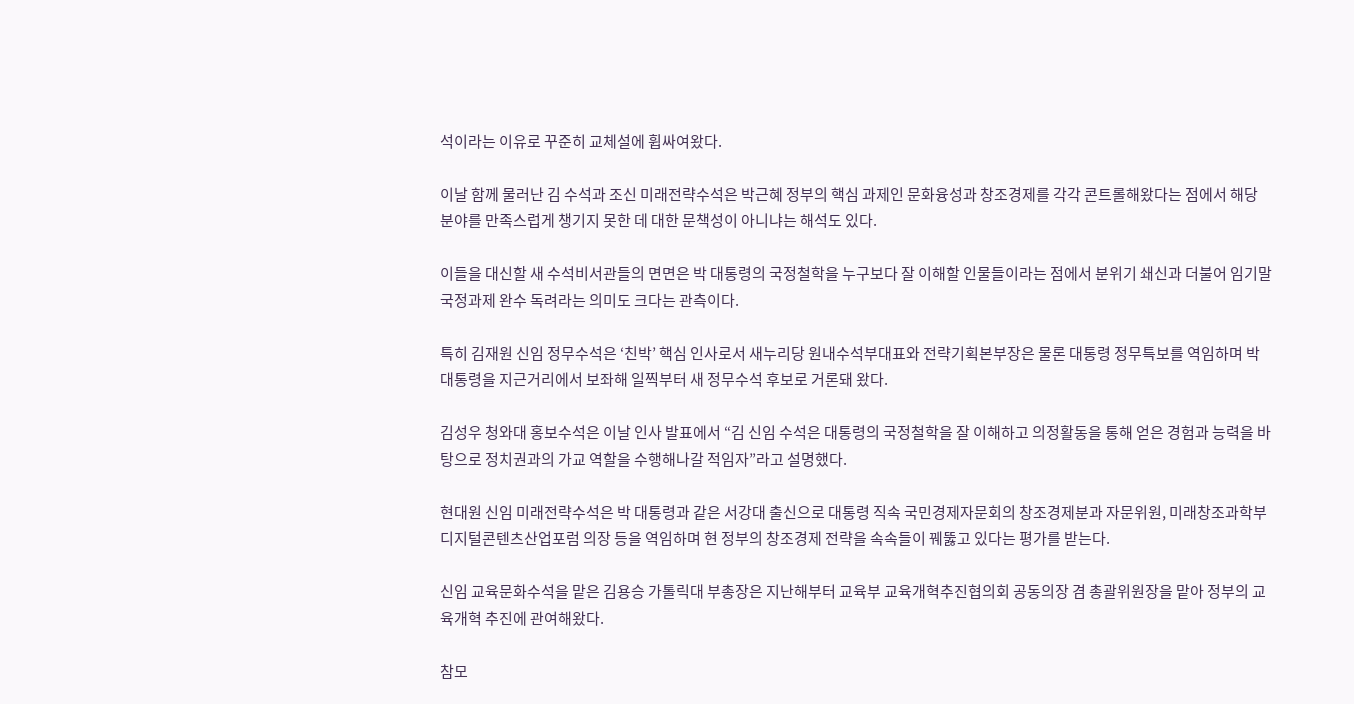석이라는 이유로 꾸준히 교체설에 휩싸여왔다.

이날 함께 물러난 김 수석과 조신 미래전략수석은 박근혜 정부의 핵심 과제인 문화융성과 창조경제를 각각 콘트롤해왔다는 점에서 해당 분야를 만족스럽게 챙기지 못한 데 대한 문책성이 아니냐는 해석도 있다.

이들을 대신할 새 수석비서관들의 면면은 박 대통령의 국정철학을 누구보다 잘 이해할 인물들이라는 점에서 분위기 쇄신과 더불어 임기말 국정과제 완수 독려라는 의미도 크다는 관측이다.

특히 김재원 신임 정무수석은 ‘친박’ 핵심 인사로서 새누리당 원내수석부대표와 전략기획본부장은 물론 대통령 정무특보를 역임하며 박 대통령을 지근거리에서 보좌해 일찍부터 새 정무수석 후보로 거론돼 왔다.

김성우 청와대 홍보수석은 이날 인사 발표에서 “김 신임 수석은 대통령의 국정철학을 잘 이해하고 의정활동을 통해 얻은 경험과 능력을 바탕으로 정치권과의 가교 역할을 수행해나갈 적임자”라고 설명했다.

현대원 신임 미래전략수석은 박 대통령과 같은 서강대 출신으로 대통령 직속 국민경제자문회의 창조경제분과 자문위원, 미래창조과학부 디지털콘텐츠산업포럼 의장 등을 역임하며 현 정부의 창조경제 전략을 속속들이 꿰뚫고 있다는 평가를 받는다.

신임 교육문화수석을 맡은 김용승 가톨릭대 부총장은 지난해부터 교육부 교육개혁추진협의회 공동의장 겸 총괄위원장을 맡아 정부의 교육개혁 추진에 관여해왔다.

참모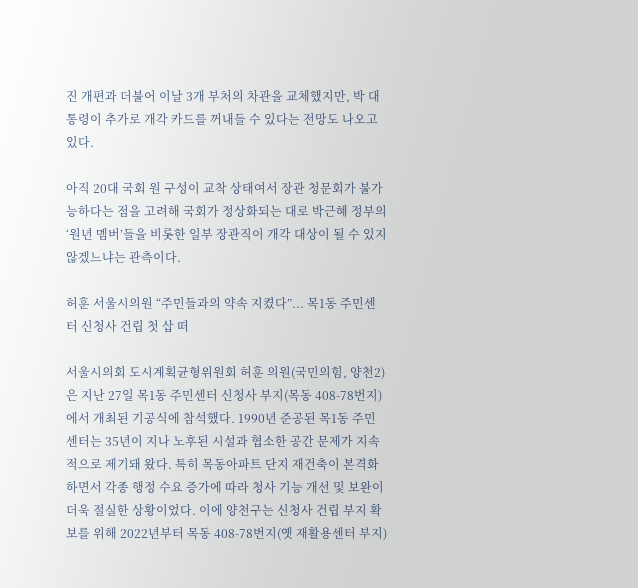진 개편과 더불어 이날 3개 부처의 차관을 교체했지만, 박 대통령이 추가로 개각 카드를 꺼내들 수 있다는 전망도 나오고 있다.

아직 20대 국회 원 구성이 교착 상태여서 장관 청문회가 불가능하다는 점을 고려해 국회가 정상화되는 대로 박근혜 정부의 ‘원년 멤버’들을 비롯한 일부 장관직이 개각 대상이 될 수 있지 않겠느냐는 관측이다.

허훈 서울시의원 “주민들과의 약속 지켰다”... 목1동 주민센터 신청사 건립 첫 삽 떠

서울시의회 도시계획균형위원회 허훈 의원(국민의힘, 양천2)은 지난 27일 목1동 주민센터 신청사 부지(목동 408-78번지)에서 개최된 기공식에 참석했다. 1990년 준공된 목1동 주민센터는 35년이 지나 노후된 시설과 협소한 공간 문제가 지속적으로 제기돼 왔다. 특히 목동아파트 단지 재건축이 본격화하면서 각종 행정 수요 증가에 따라 청사 기능 개선 및 보완이 더욱 절실한 상황이었다. 이에 양천구는 신청사 건립 부지 확보를 위해 2022년부터 목동 408-78번지(옛 재활용센터 부지)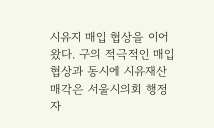시유지 매입 협상을 이어왔다. 구의 적극적인 매입 협상과 동시에 시유재산 매각은 서울시의회 행정자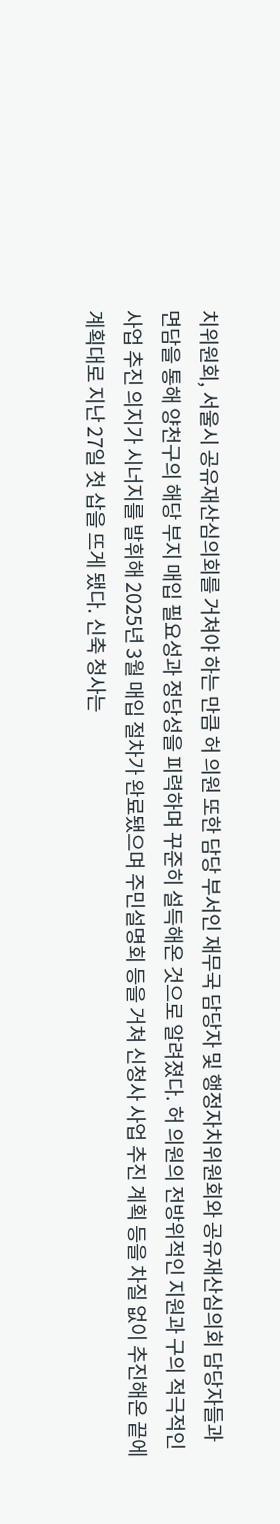치위원회, 서울시 공유재산심의회를 거쳐야 하는 만큼 허 의원 또한 담당 부서인 재무국 담당자 및 행정자치위원회와 공유재산심의회 담당자들과 면담을 통해 양천구의 해당 부지 매입 필요성과 정당성을 피력하며 꾸준히 설득해온 것으로 알려졌다. 허 의원의 전방위적인 지원과 구의 적극적인 사업 추진 의지가 시너지를 발휘해 2025년 3월 매입 절차가 완료됐으며 주민설명회 등을 거쳐 신청사 사업 추진 계획 등을 차질 없이 추진해온 끝에 계획대로 지난 27일 첫 삽을 뜨게 됐다. 신축 청사는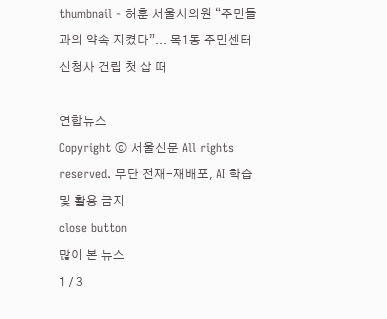thumbnail - 허훈 서울시의원 “주민들과의 약속 지켰다”... 목1동 주민센터 신청사 건립 첫 삽 떠

연합뉴스
Copyright ⓒ 서울신문 All rights reserved. 무단 전재-재배포, AI 학습 및 활용 금지
close button
많이 본 뉴스
1 / 3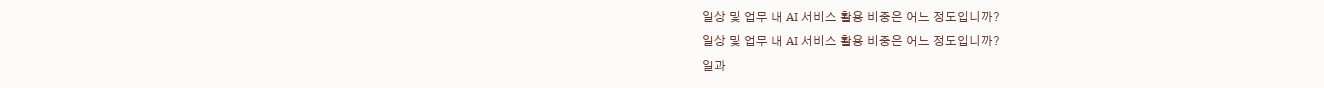일상 및 업무 내 AI 서비스 활용 비중은 어느 정도입니까?
일상 및 업무 내 AI 서비스 활용 비중은 어느 정도입니까?
일과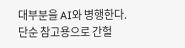대부분을 AI와 병행한다.
단순 참고용으로 간헐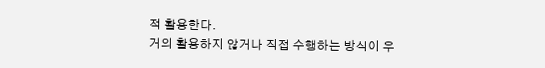적 활용한다.
거의 활용하지 않거나 직접 수행하는 방식이 우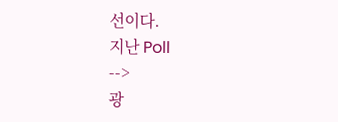선이다.
지난 Poll
-->
광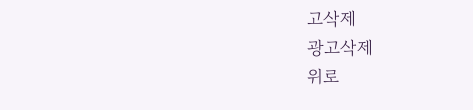고삭제
광고삭제
위로